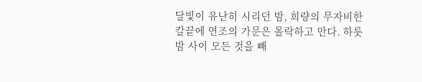달빛이 유난히 시리던 밤, 희량의 무자비한 칼끝에 연조의 가문은 몰락하고 만다. 하룻밤 사이 모든 것을 빼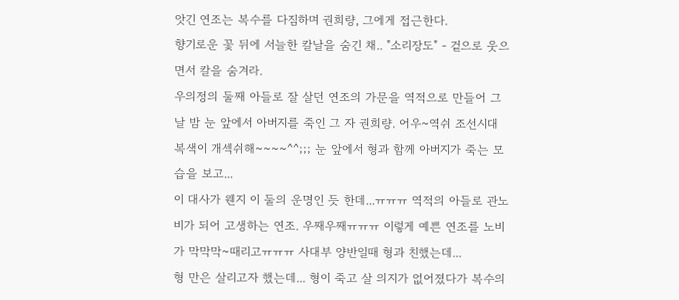앗긴 연조는 복수를 다짐하며 권희량, 그에게 접근한다.
향기로운 꽃 뒤에 서늘한 칼날을 숨긴 채.. "소리장도" - 겉으로 웃으면서 칼을 숨겨라.
우의정의 둘째 아들로 잘 살던 연조의 가문을 역적으로 만들어 그날 밤 눈 앞에서 아버지를 죽인 그 자 권희량. 어우~역쉬 조선시대 복색이 개섹쉬해~~~~^^;;; 눈 앞에서 형과 함께 아버지가 죽는 모습을 보고...
이 대사가 웬지 이 둘의 운명인 듯 한데...ㅠㅠㅠ 역적의 아들로 관노비가 되어 고생하는 연조. 우째우째ㅠㅠㅠ 이렇게 예쁜 연조를 노비가 막막막~때리고ㅠㅠㅠ 사대부 양반일때 형과 친했는데...
형 만은 살리고자 했는데... 형이 죽고 살 의지가 없어졌다가 복수의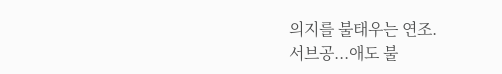의지를 불태우는 연조.
서브공...애도 불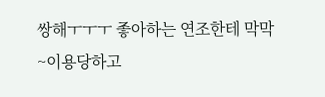쌍해ㅜㅜㅜ 좋아하는 연조한테 막막~이용당하고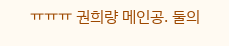ㅠㅠㅠ 권희량 메인공. 둘의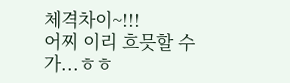체격차이~!!!
어찌 이리 흐믓할 수가...ㅎㅎ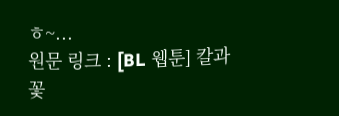ㅎ~...
원문 링크 : [BL 웹툰] 칼과 꽃